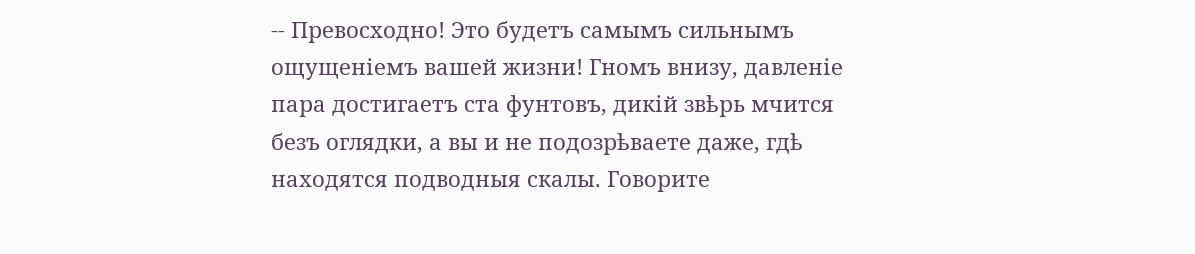-- Превосходно! Это будетъ самымъ сильнымъ ощущеніемъ вашей жизни! Гномъ внизу, давленіе пара достигаетъ ста фунтовъ, дикій звѣрь мчится безъ оглядки, а вы и не подозрѣваете даже, гдѣ находятся подводныя скалы. Говорите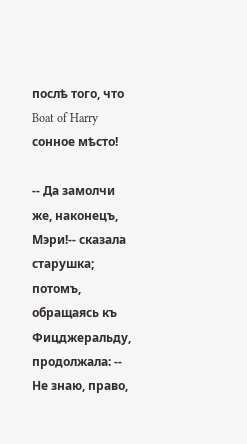послѣ того, что Boat of Harry сонное мѣсто!

-- Да замолчи же, наконецъ, Мэри!-- сказала старушка; потомъ, обращаясь къ Фицджеральду, продолжала: -- Не знаю, право,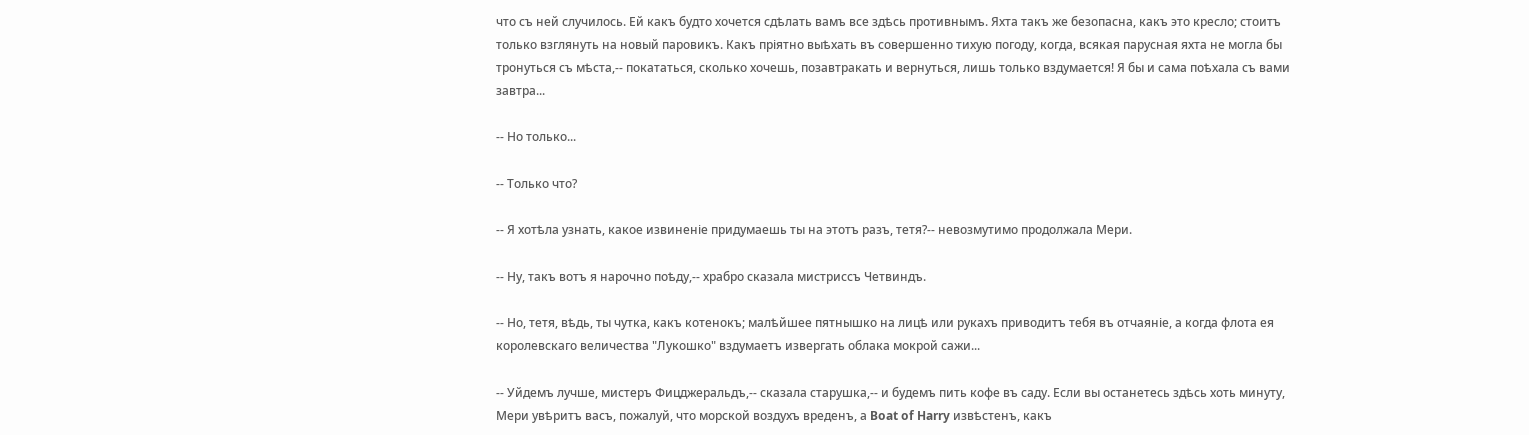что съ ней случилось. Ей какъ будто хочется сдѣлать вамъ все здѣсь противнымъ. Яхта такъ же безопасна, какъ это кресло; стоитъ только взглянуть на новый паровикъ. Какъ пріятно выѣхать въ совершенно тихую погоду, когда, всякая парусная яхта не могла бы тронуться съ мѣста,-- покататься, сколько хочешь, позавтракать и вернуться, лишь только вздумается! Я бы и сама поѣхала съ вами завтра...

-- Но только...

-- Только что?

-- Я хотѣла узнать, какое извиненіе придумаешь ты на этотъ разъ, тетя?-- невозмутимо продолжала Мери.

-- Ну, такъ вотъ я нарочно поѣду,-- храбро сказала мистриссъ Четвиндъ.

-- Но, тетя, вѣдь, ты чутка, какъ котенокъ; малѣйшее пятнышко на лицѣ или рукахъ приводитъ тебя въ отчаяніе, а когда флота ея королевскаго величества "Лукошко" вздумаетъ извергать облака мокрой сажи...

-- Уйдемъ лучше, мистеръ Фицджеральдъ,-- сказала старушка,-- и будемъ пить кофе въ саду. Если вы останетесь здѣсь хоть минуту, Мери увѣритъ васъ, пожалуй, что морской воздухъ вреденъ, а Boat of Harry извѣстенъ, какъ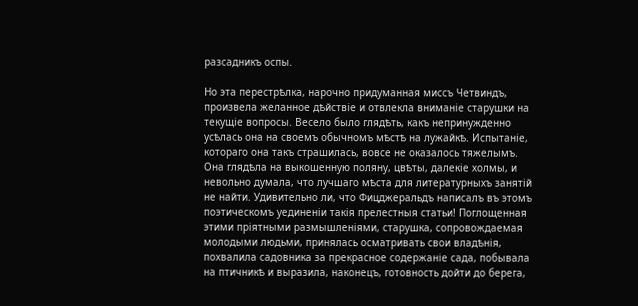разсадникъ оспы.

Но эта перестрѣлка, нарочно придуманная миссъ Четвиндъ, произвела желанное дѣйствіе и отвлекла вниманіе старушки на текущіе вопросы. Весело было глядѣть, какъ непринужденно усѣлась она на своемъ обычномъ мѣстѣ на лужайкѣ. Испытаніе, котораго она такъ страшилась, вовсе не оказалось тяжелымъ. Она глядѣла на выкошенную поляну, цвѣты, далекіе холмы, и невольно думала, что лучшаго мѣста для литературныхъ занятій не найти. Удивительно ли, что Фицджеральдъ написалъ въ этомъ поэтическомъ уединеніи такія прелестныя статьи! Поглощенная этими пріятными размышленіями, старушка, сопровождаемая молодыми людьми, принялась осматривать свои владѣнія, похвалила садовника за прекрасное содержаніе сада, побывала на птичникѣ и выразила, наконецъ, готовность дойти до берега,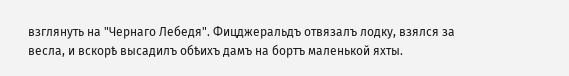взглянуть на "Чернаго Лебедя". Фицджеральдъ отвязалъ лодку, взялся за весла, и вскорѣ высадилъ обѣихъ дамъ на бортъ маленькой яхты.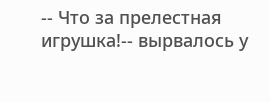-- Что за прелестная игрушка!-- вырвалось у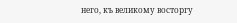него, къ великому восторгу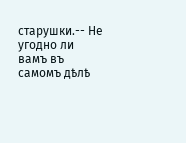старушки.-- Не угодно ли вамъ въ самомъ дѣлѣ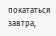покататься завтра,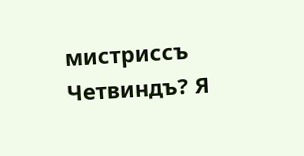мистриссъ Четвиндъ? Я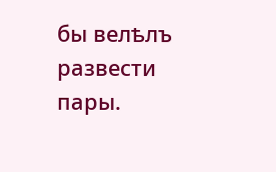бы велѣлъ развести пары.